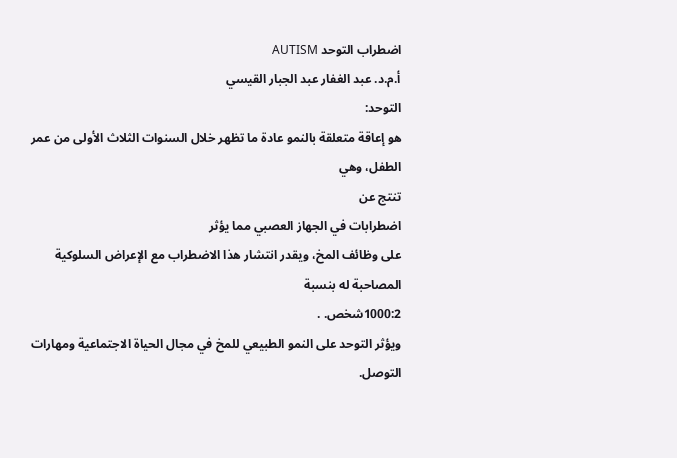اضطراب التوحد AUTISM
أ.م.د. عبد الغفار عبد الجبار القيسي
التوحد:
هو إعاقة متعلقة بالنمو عادة ما تظهر خلال السنوات الثلاث الأولى من عمر الطفل، وهي
تنتج عن
اضطرابات في الجهاز العصبي مما يؤثر
على وظائف المخ، ويقدر انتشار هذا الاضطراب مع الإعراض السلوكية المصاحبة له بنسبة
1000:2شخص. .
ويؤثر التوحد على النمو الطبيعي للمخ في مجال الحياة الاجتماعية ومهارات التوصل.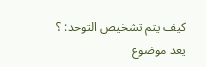كيف يتم تشخيص التوحد: ؟
يعد موضوع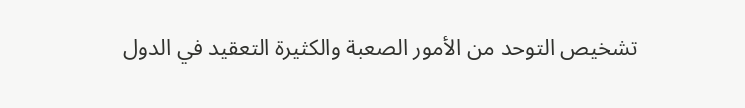تشخيص التوحد من الأمور الصعبة والكثيرة التعقيد في الدول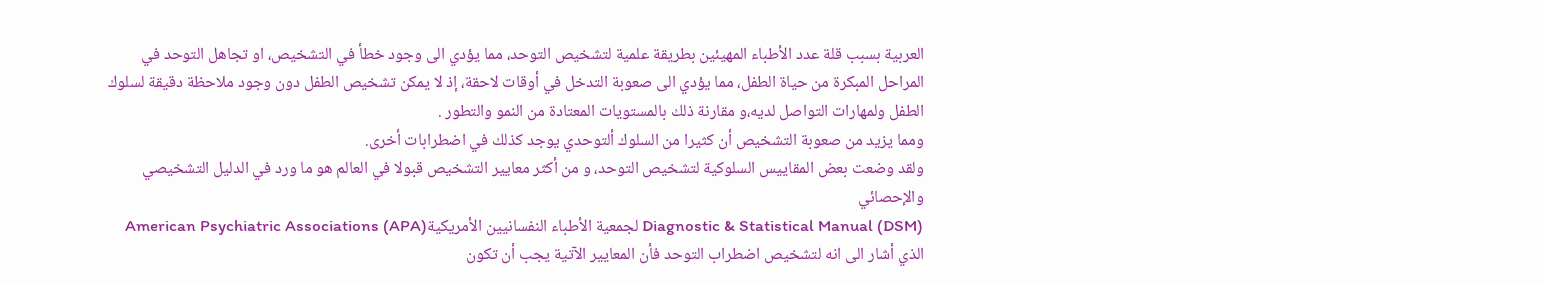العربية بسبب قلة عدد الأطباء المهيئين بطريقة علمية لتشخيص التوحد، مما يؤدي الى وجود خطأ في التشخيص، او تجاهل التوحد في المراحل المبكرة من حياة الطفل، مما يؤدي الى صعوبة التدخل في أوقات لاحقة، إذ لا يمكن تشخيص الطفل دون وجود ملاحظة دقيقة لسلوك الطفل ولمهارات التواصل لديه،و مقارنة ذلك بالمستويات المعتادة من النمو والتطور .
ومما يزيد من صعوبة التشخيص أن كثيرا من السلوك ألتوحدي يوجد كذلك في اضطرابات أخرى.
ولقد وضعت بعض المقاييس السلوكية لتشخيص التوحد، و من أكثر معايير التشخيص قبولا في العالم هو ما ورد في الدليل التشخيصي والإحصائي
Diagnostic & Statistical Manual (DSM) لجمعية الأطباء النفسانيين الأمريكيةAmerican Psychiatric Associations (APA) الذي أشار الى انه لتشخيص اضطراب التوحد فأن المعايير الآتية يجب أن تكون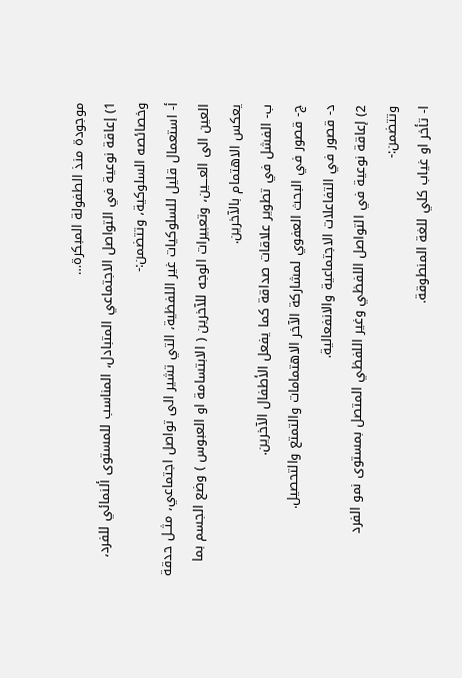موجودة منذ الطفولة المبكرة…
1) إعاقة نوعية في التواصل الاجتماعي المتبادل، المناسب للمستوى ألنمائي للفرد، وخصائصه السلوكية، وتتضمن:-
أ- استعمال قليل للسلوكيات غير اللفظية، التي تشير الى تواصل اجتماعي، مثــل حدقة العين الى العـــين، وتعبيرات الوجه للآخرين ( الابتسامة او العبوس ) وضع الجسم بما يعكس الاهتمام بالآخرين.
ب- الفشل في تطوير علاقات صداقة كما يفعل الأطفال الآخرين.
ج- قصور في البحث العفوي لمشاركة الآخر الاهتمامات والتمتع والتحصيل.
د- قصور في التفاعلات الاجتماعية والانفعالية.
2) إعاقة نوعية في التواصل اللفظي وغير اللفظي المتصل بمستوى نمو الفرد وتتضمن:-
ا- تأخر او غياب كلي للغة المنطوقة.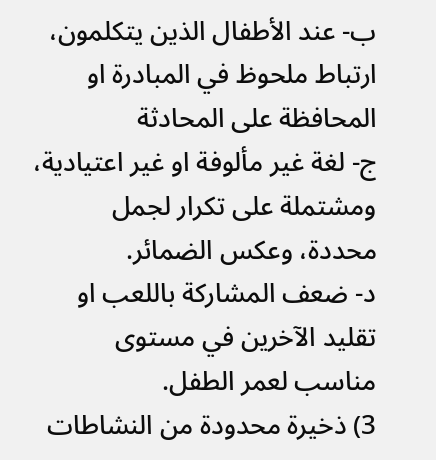ب- عند الأطفال الذين يتكلمون، ارتباط ملحوظ في المبادرة او المحافظة على المحادثة
ج- لغة غير مألوفة او غير اعتيادية، ومشتملة على تكرار لجمل محددة، وعكس الضمائر.
د- ضعف المشاركة باللعب او تقليد الآخرين في مستوى مناسب لعمر الطفل.
3) ذخيرة محدودة من النشاطات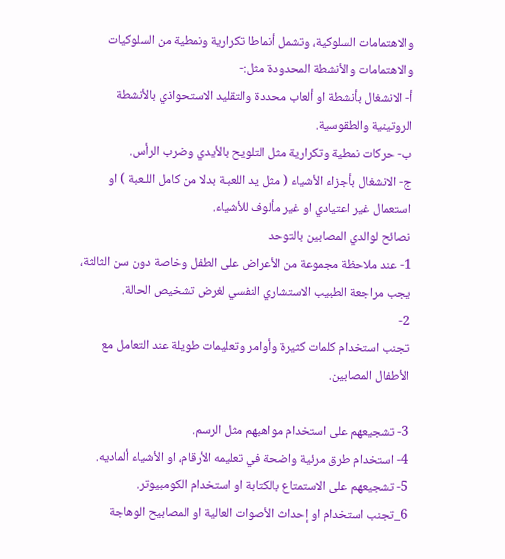والاهتمامات السلوكية، وتشمل أنماطا تكرارية ونمطية من السلوكيات والاهتمامات والأنشطة المحدودة مثل:-
أ- الانشغال بأنشطة او ألعاب محددة والتقليد الاستحواذي بالأنشطة الروتينية والطقوسية.
ب- حركات نمطية وتكرارية مثل التلويح بالأيدي وضرب الرأس.
ج- الانشغال بأجزاء الأشياء ( مثل يد اللعبـة بدلا من كامل اللـعبة ) او استعمال غير اعتيادي او غير مألوف للأشياء.
نصائح لوالدي المصابين بالتوحد
1- عند ملاحظة مجموعة من الأعراض على الطفل وخاصة دون سن الثالثة، يجب مراجعة الطبيب الاستشاري النفسي لغرض تشخيص الحالة.
2-
تجنب استخدام كلمات كثيرة وأوامر وتعليمات طويلة عند التعامل مع
الأطفال المصابين.

3- تشجيعهم على استخدام مواهبهم مثل الرسم.
4- استخدام طرق مرئية واضحة في تعليمه الأرقام، او الأشياء ألماديه.
5- تشجيعهم على الاستمتاع بالكتابة او استخدام الكومبيوتر.
6_تجنب استخدام او إحداث الأصوات العالية او المصابيح الوهاجة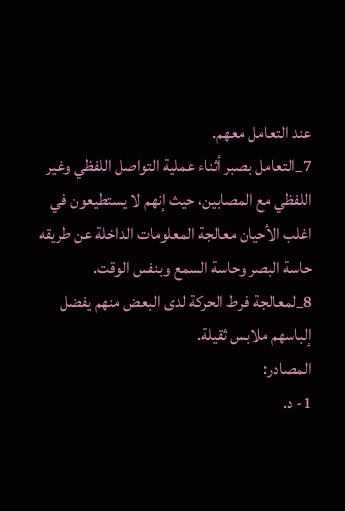عند التعامل معهم.
7_التعامل بصبر أثناء عملية التواصل اللفظي وغير اللفظي مع المصابين، حيث إنهم لا يستطيعون في اغلب الأحيان معالجة المعلومات الداخلة عن طريقه حاسة البصر وحاسة السمع وبنفس الوقت.
8_لمعالجة فرط الحركة لدى البعض منهم يفضل إلباسهم ملابس ثقيلة.
المصادر:
1- د.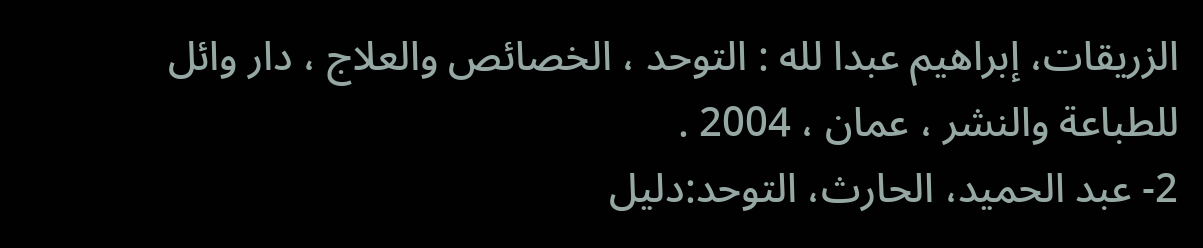الزريقات، إبراهيم عبدا لله : التوحد ، الخصائص والعلاج ، دار وائل للطباعة والنشر ، عمان ، 2004 .
2- عبد الحميد، الحارث، التوحد:دليل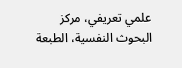علمي تعريفي، مركز البحوث النفسية، الطبعة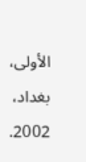الأولى، بغداد، 2002.